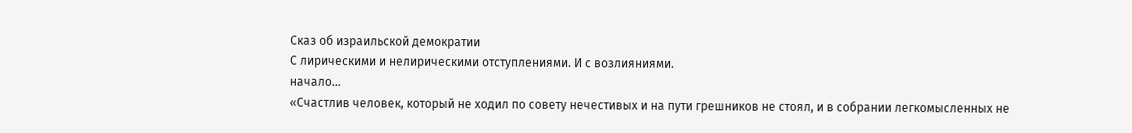Сказ об израильской демократии
С лирическими и нелирическими отступлениями. И с возлияниями.
начало...
«Счастлив человек, который не ходил по совету нечестивых и на пути грешников не стоял, и в собрании легкомысленных не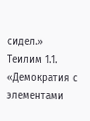сидел.»
Теилим 1.1.
«Демократия с элементами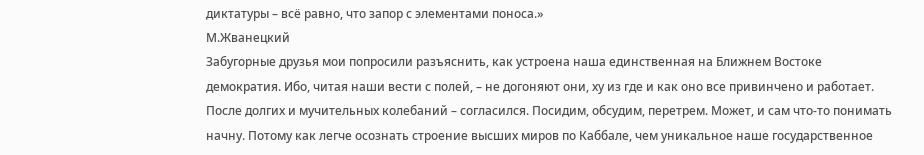диктатуры – всё равно, что запор с элементами поноса.»
М.Жванецкий
Забугорные друзья мои попросили разъяснить, как устроена наша единственная на Ближнем Востоке демократия. Ибо, читая наши вести с полей, – не догоняют они, ху из где и как оно все привинчено и работает. После долгих и мучительных колебаний – согласился. Посидим, обсудим, перетрем. Может, и сам что-то понимать начну. Потому как легче осознать строение высших миров по Каббале, чем уникальное наше государственное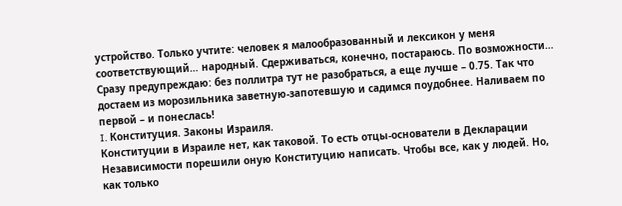устройство. Только учтите: человек я малообразованный и лексикон у меня соответствующий… народный. Сдерживаться, конечно, постараюсь. По возможности…
Сразу предупреждаю: без поллитра тут не разобраться, а еще лучше – 0.75. Так что достаем из морозильника заветную-запотевшую и садимся поудобнее. Наливаем по первой – и понеслась!
I. Конституция. Законы Израиля.
Конституции в Израиле нет, как таковой. То есть отцы-основатели в Декларации Независимости порешили оную Конституцию написать. Чтобы все, как у людей. Но, как только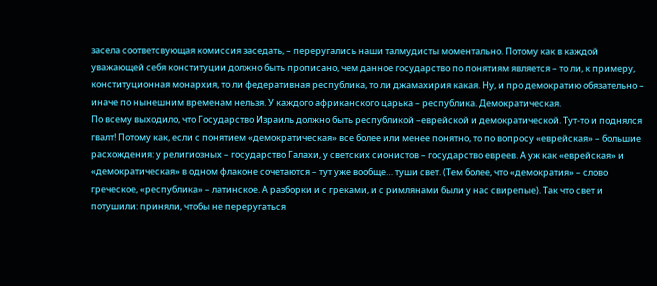засела соответсвующая комиссия заседать, – переругались наши талмудисты моментально. Потому как в каждой уважающей себя конституции должно быть прописано, чем данное государство по понятиям является – то ли, к примеру, конституционная монархия, то ли федеративная республика, то ли джамахирия какая. Ну, и про демократию обязательно – иначе по нынешним временам нельзя. У каждого африканского царька – республика. Демократическая.
По всему выходило, что Государство Израиль должно быть республикой –еврейской и демократической. Тут-то и поднялся гвалт! Потому как, если с понятием «демократическая» все более или менее понятно, то по вопросу «еврейская» – большие расхождения: у религиозных – государство Галахи, у светских сионистов – государство евреев. А уж как «еврейская» и «демократическая» в одном флаконе сочетаются – тут уже вообще… туши свет. (Тем более, что «демократия» – слово греческое, «республика» – латинское. А разборки и с греками, и с римлянами были у нас свирепые). Так что свет и потушили: приняли, чтобы не переругаться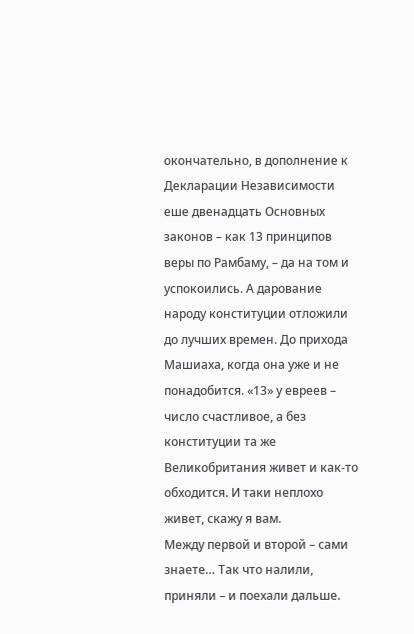окончательно, в дополнение к Декларации Независимости еше двенадцать Основных законов – как 13 принципов веры по Рамбаму, – да на том и успокоились. А дарование народу конституции отложили до лучших времен. До прихода Машиаха, когда она уже и не понадобится. «13» у евреев – число счастливое, а без конституции та же Великобритания живет и как-то обходится. И таки неплохо живет, скажу я вам.
Между первой и второй – сами знаете… Так что налили, приняли – и поехали дальше.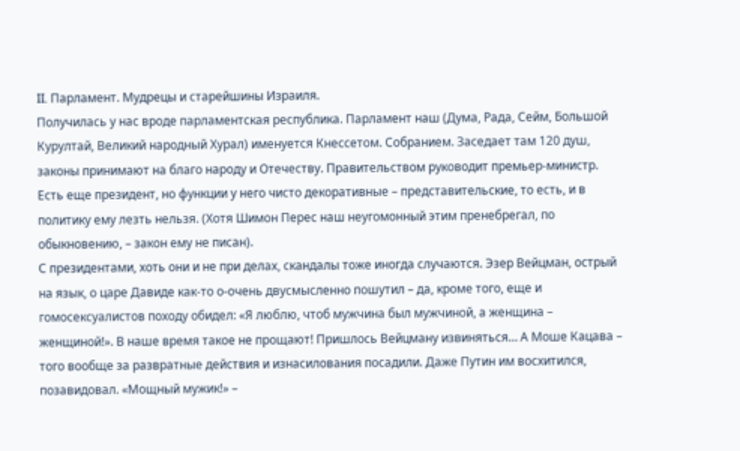II. Парламент. Мудрецы и старейшины Израиля.
Получилась у нас вроде парламентская республика. Парламент наш (Дума, Рада, Сейм, Большой Курултай, Великий народный Хурал) именуется Кнессетом. Собранием. Заседает там 120 душ, законы принимают на благо народу и Отечеству. Правительством руководит премьер-министр. Есть еще президент, но функции у него чисто декоративные – представительские, то есть, и в политику ему лезть нельзя. (Хотя Шимон Перес наш неугомонный этим пренебрегал, по обыкновению, – закон ему не писан).
С президентами, хоть они и не при делах, скандалы тоже иногда случаются. Эзер Вейцман, острый на язык, о царе Давиде как-то о-очень двусмысленно пошутил – да, кроме того, еще и гомосексуалистов походу обидел: «Я люблю, чтоб мужчина был мужчиной, а женщина – женщиной!». В наше время такое не прощают! Пришлось Вейцману извиняться… А Моше Кацава – того вообще за развратные действия и изнасилования посадили. Даже Путин им восхитился, позавидовал. «Мощный мужик!» –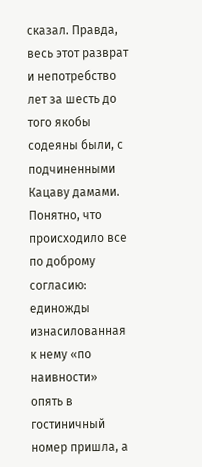сказал. Правда, весь этот разврат и непотребство лет за шесть до того якобы содеяны были, с подчиненными Кацаву дамами. Понятно, что происходило все по доброму согласию: единожды изнасилованная к нему «по наивности» опять в гостиничный номер пришла, а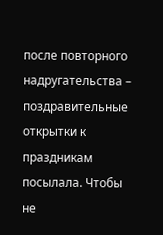после повторного надругательства – поздравительные открытки к праздникам посылала. Чтобы не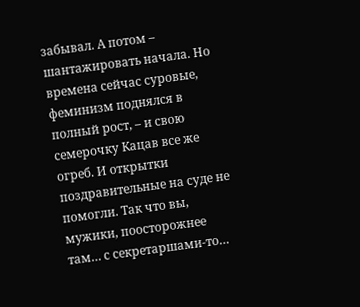забывал. А потом – шантажировать начала. Но времена сейчас суровые, феминизм поднялся в полный рост, – и свою семерочку Кацав все же огреб. И открытки поздравительные на суде не помогли. Так что вы, мужики, поосторожнее там… с секретаршами-то…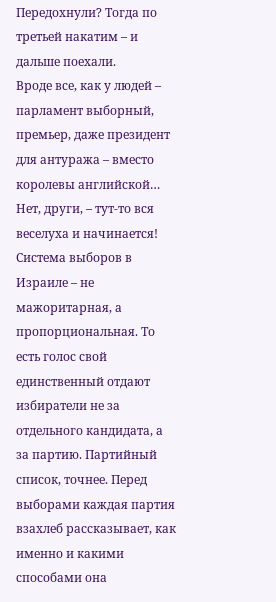Передохнули? Тогда по третьей накатим – и дальше поехали.
Вроде все, как у людей – парламент выборный, премьер, даже президент для антуража – вместо королевы английской… Нет, други, – тут-то вся веселуха и начинается!
Система выборов в Израиле – не мажоритарная, а пропорциональная. То есть голос свой единственный отдают избиратели не за отдельного кандидата, а за партию. Партийный список, точнее. Перед выборами каждая партия взахлеб рассказывает, как именно и какими способами она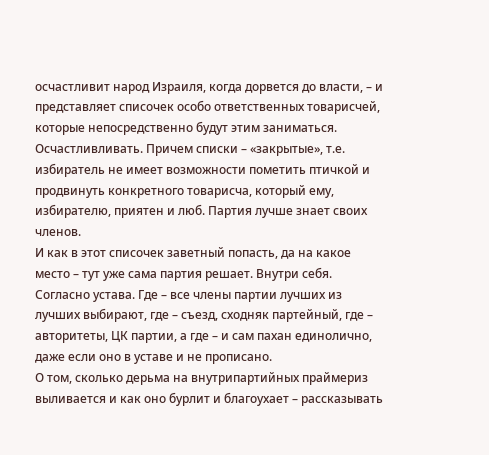осчастливит народ Израиля, когда дорвется до власти, – и представляет списочек особо ответственных товарисчей, которые непосредственно будут этим заниматься. Осчастливливать. Причем списки – «закрытые», т.е. избиратель не имеет возможности пометить птичкой и продвинуть конкретного товарисча, который ему, избирателю, приятен и люб. Партия лучше знает своих членов.
И как в этот списочек заветный попасть, да на какое место – тут уже сама партия решает. Внутри себя. Согласно устава. Где – все члены партии лучших из лучших выбирают, где – съезд, сходняк партейный, где – авторитеты, ЦК партии, а где – и сам пахан единолично, даже если оно в уставе и не прописано.
О том, сколько дерьма на внутрипартийных праймериз выливается и как оно бурлит и благоухает – рассказывать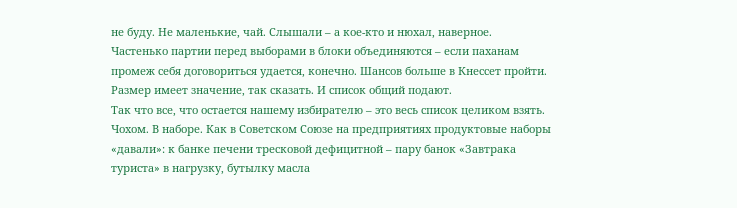не буду. Не маленькие, чай. Слышали – а кое-кто и нюхал, наверное.
Частенько партии перед выборами в блоки объединяются – если паханам промеж себя договориться удается, конечно. Шансов больше в Кнессет пройти. Размер имеет значение, так сказать. И список общий подают.
Так что все, что остается нашему избирателю – это весь список целиком взять. Чохом. В наборе. Как в Советском Союзе на предприятиях продуктовые наборы «давали»: к банке печени тресковой дефицитной – пару банок «Завтрака туриста» в нагрузку, бутылку масла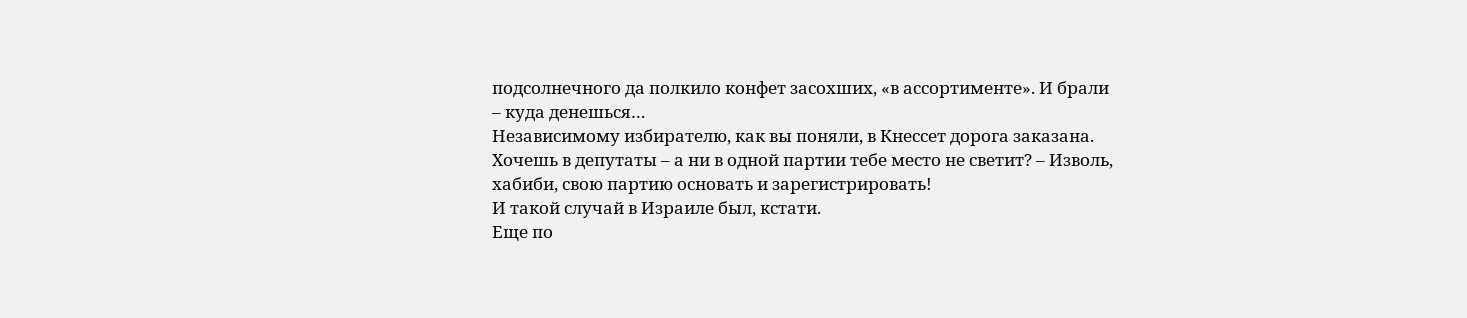подсолнечного да полкило конфет засохших, «в ассортименте». И брали – куда денешься…
Независимому избирателю, как вы поняли, в Кнессет дорога заказана. Хочешь в депутаты – а ни в одной партии тебе место не светит? – Изволь, хабиби, свою партию основать и зарегистрировать!
И такой случай в Израиле был, кстати.
Еще по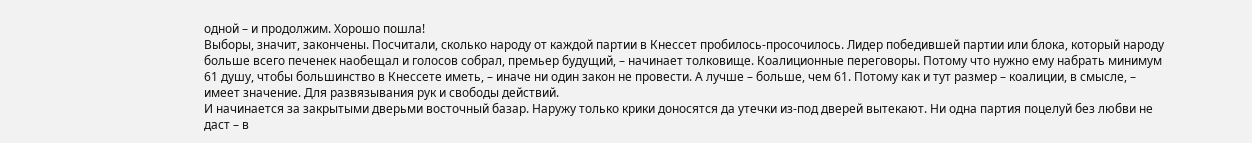одной – и продолжим. Хорошо пошла!
Выборы, значит, закончены. Посчитали, сколько народу от каждой партии в Кнессет пробилось-просочилось. Лидер победившей партии или блока, который народу больше всего печенек наобещал и голосов собрал, премьер будущий, – начинает толковище. Коалиционные переговоры. Потому что нужно ему набрать минимум 61 душу, чтобы большинство в Кнессете иметь, – иначе ни один закон не провести. А лучше – больше, чем 61. Потому как и тут размер – коалиции, в смысле, – имеет значение. Для развязывания рук и свободы действий.
И начинается за закрытыми дверьми восточный базар. Наружу только крики доносятся да утечки из-под дверей вытекают. Ни одна партия поцелуй без любви не даст – в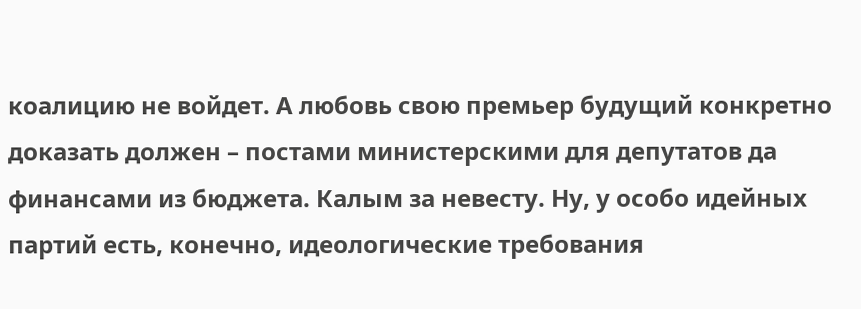коалицию не войдет. А любовь свою премьер будущий конкретно доказать должен – постами министерскими для депутатов да финансами из бюджета. Калым за невесту. Ну, у особо идейных партий есть, конечно, идеологические требования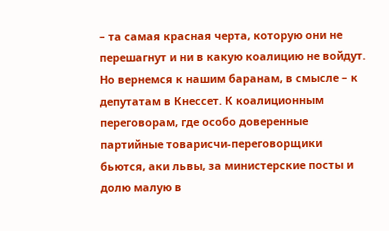– та самая красная черта, которую они не перешагнут и ни в какую коалицию не войдут.
Но вернемся к нашим баранам, в смысле – к депутатам в Кнессет. К коалиционным переговорам, где особо доверенные партийные товарисчи-переговорщики бьются, аки львы, за министерские посты и долю малую в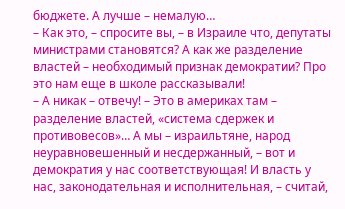бюджете. А лучше – немалую…
– Как это, – спросите вы, – в Израиле что, депутаты министрами становятся? А как же разделение властей – необходимый признак демократии? Про это нам еще в школе рассказывали!
– А никак – отвечу! – Это в америках там – разделение властей, «система сдержек и противовесов»… А мы – израильтяне, народ неуравновешенный и несдержанный, – вот и демократия у нас соответствующая! И власть у нас, законодательная и исполнительная, – считай,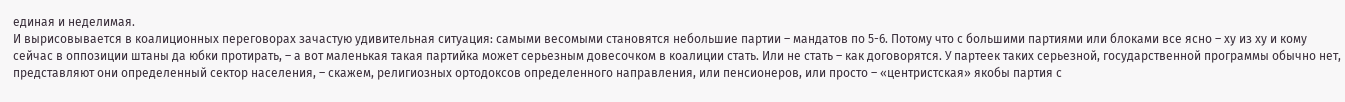единая и неделимая.
И вырисовывается в коалиционных переговорах зачастую удивительная ситуация: самыми весомыми становятся небольшие партии – мандатов по 5-6. Потому что с большими партиями или блоками все ясно – ху из ху и кому сейчас в оппозиции штаны да юбки протирать, – а вот маленькая такая партийка может серьезным довесочком в коалиции стать. Или не стать – как договорятся. У партеек таких серьезной, государственной программы обычно нет, представляют они определенный сектор населения, – скажем, религиозных ортодоксов определенного направления, или пенсионеров, или просто – «центристская» якобы партия с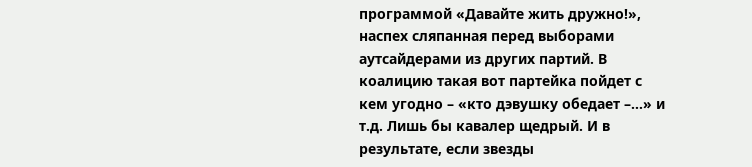программой «Давайте жить дружно!», наспех сляпанная перед выборами аутсайдерами из других партий. В коалицию такая вот партейка пойдет с кем угодно – «кто дэвушку обедает –…» и т.д. Лишь бы кавалер щедрый. И в результате, если звезды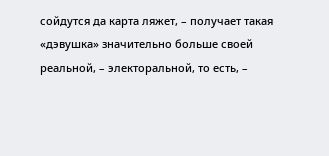сойдутся да карта ляжет, – получает такая «дэвушка» значительно больше своей реальной, – электоральной, то есть, –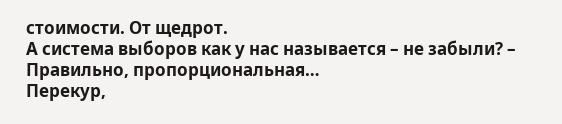стоимости. От щедрот.
А система выборов как у нас называется – не забыли? – Правильно, пропорциональная…
Перекур,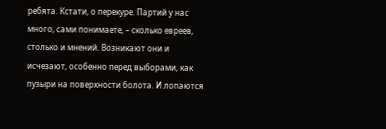ребята. Кстати, о перекуре. Партий у нас много, сами понимаете, – сколько евреев, столько и мнений. Возникают они и исчезают, особенно перед выборами, как пузыри на поверхности болота. И лопаются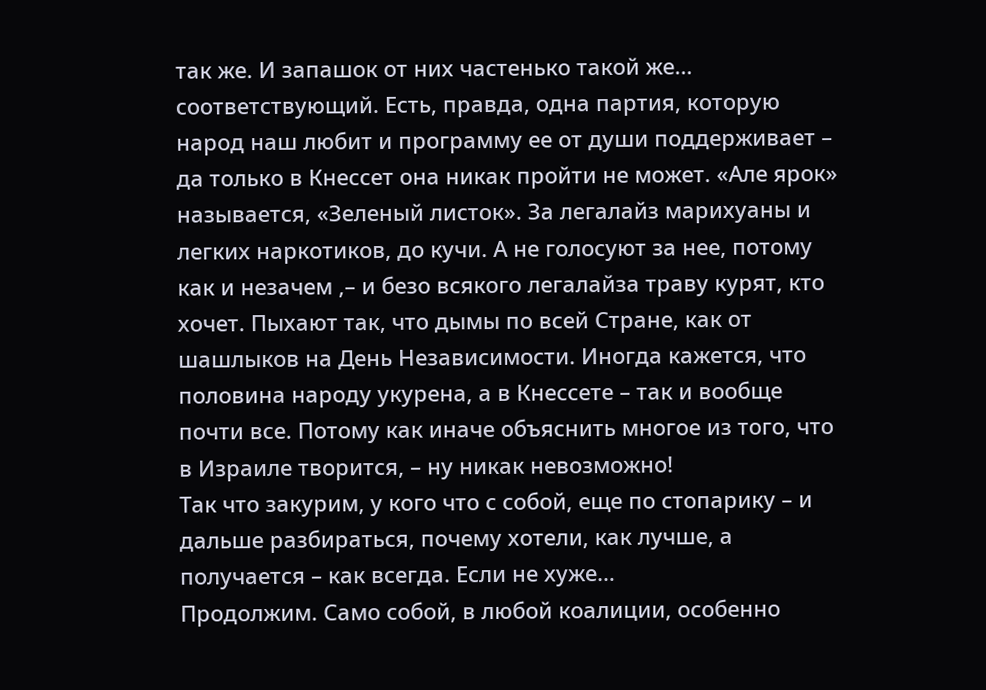так же. И запашок от них частенько такой же… соответствующий. Есть, правда, одна партия, которую народ наш любит и программу ее от души поддерживает – да только в Кнессет она никак пройти не может. «Але ярок» называется, «Зеленый листок». За легалайз марихуаны и легких наркотиков, до кучи. А не голосуют за нее, потому как и незачем ,– и безо всякого легалайза траву курят, кто хочет. Пыхают так, что дымы по всей Стране, как от шашлыков на День Независимости. Иногда кажется, что половина народу укурена, а в Кнессете – так и вообще почти все. Потому как иначе объяснить многое из того, что в Израиле творится, – ну никак невозможно!
Так что закурим, у кого что с собой, еще по стопарику – и дальше разбираться, почему хотели, как лучше, а получается – как всегда. Если не хуже…
Продолжим. Само собой, в любой коалиции, особенно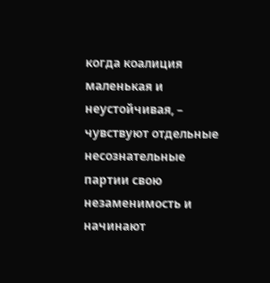когда коалиция маленькая и неустойчивая, – чувствуют отдельные несознательные партии свою незаменимость и начинают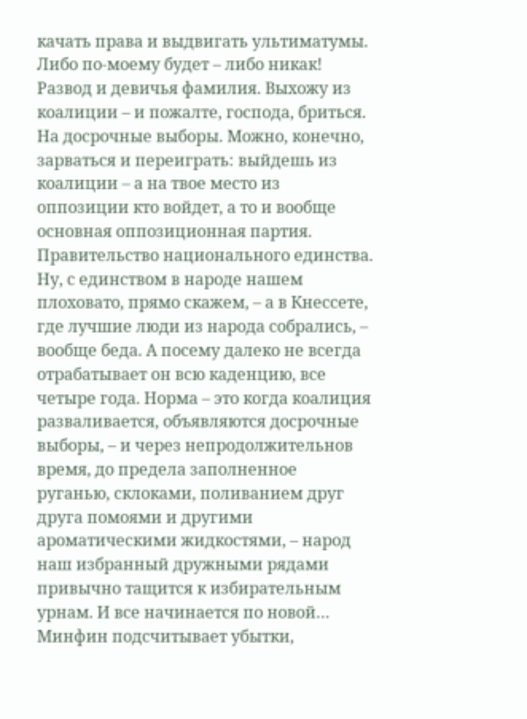качать права и выдвигать ультиматумы. Либо по-моему будет – либо никак! Развод и девичья фамилия. Выхожу из коалиции – и пожалте, господа, бриться. На досрочные выборы. Можно, конечно, зарваться и переиграть: выйдешь из коалиции – а на твое место из оппозиции кто войдет, а то и вообще основная оппозиционная партия. Правительство национального единства. Ну, с единством в народе нашем плоховато, прямо скажем, – а в Кнессете, где лучшие люди из народа собрались, – вообще беда. А посему далеко не всегда отрабатывает он всю каденцию, все четыре года. Норма – это когда коалиция разваливается, объявляются досрочные выборы, – и через непродолжительнов время, до предела заполненное руганью, склоками, поливанием друг друга помоями и другими ароматическими жидкостями, – народ наш избранный дружными рядами привычно тащится к избирательным урнам. И все начинается по новой… Минфин подсчитывает убытки,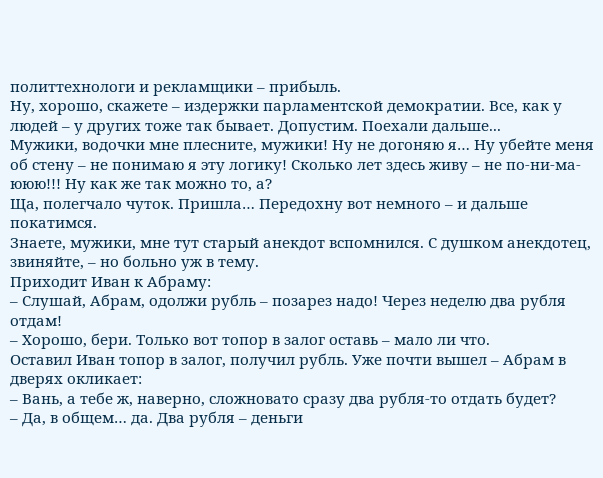политтехнологи и рекламщики – прибыль.
Ну, хорошо, скажете – издержки парламентской демократии. Все, как у людей – у других тоже так бывает. Допустим. Поехали дальше...
Мужики, водочки мне плесните, мужики! Ну не догоняю я… Ну убейте меня об стену – не понимаю я эту логику! Сколько лет здесь живу – не по-ни-ма-ююю!!! Ну как же так можно то, а?
Ща, полегчало чуток. Пришла… Передохну вот немного – и дальше покатимся.
Знаете, мужики, мне тут старый анекдот вспомнился. С душком анекдотец, звиняйте, – но больно уж в тему.
Приходит Иван к Абраму:
– Слушай, Абрам, одолжи рубль – позарез надо! Через неделю два рубля отдам!
– Хорошо, бери. Только вот топор в залог оставь – мало ли что.
Оставил Иван топор в залог, получил рубль. Уже почти вышел – Абрам в дверях окликает:
– Вань, а тебе ж, наверно, сложновато сразу два рубля-то отдать будет?
– Да, в общем… да. Два рубля – деньги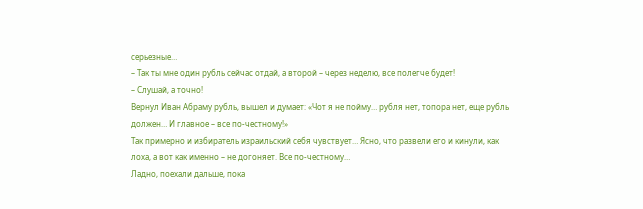серьезные…
– Так ты мне один рубль сейчас отдай, а второй – через неделю, все полегче будет!
– Слушай, а точно!
Вернул Иван Абраму рубль, вышел и думает: «Чот я не пойму… рубля нет, топора нет, еще рубль должен… И главное – все по-честному!»
Так примерно и избиратель израильский себя чувствует… Ясно, что развели его и кинули, как лоха, а вот как именно – не догоняет. Все по-честному…
Ладно, поехали дальше, пока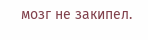мозг не закипел.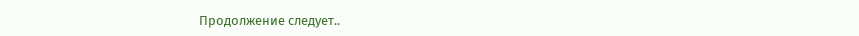Продолжение следует..